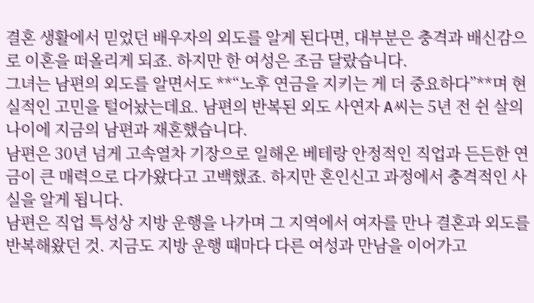결혼 생활에서 믿었던 배우자의 외도를 알게 된다면, 대부분은 충격과 배신감으로 이혼을 떠올리게 되죠. 하지만 한 여성은 조금 달랐습니다.
그녀는 남편의 외도를 알면서도 **“노후 연금을 지키는 게 더 중요하다”**며 현실적인 고민을 털어놨는데요. 남편의 반복된 외도 사연자 A씨는 5년 전 쉰 살의 나이에 지금의 남편과 재혼했습니다.
남편은 30년 넘게 고속열차 기장으로 일해온 베테랑 안정적인 직업과 든든한 연금이 큰 매력으로 다가왔다고 고백했죠. 하지만 혼인신고 과정에서 충격적인 사실을 알게 됩니다.
남편은 직업 특성상 지방 운행을 나가며 그 지역에서 여자를 만나 결혼과 외도를 반복해왔던 것. 지금도 지방 운행 때마다 다른 여성과 만남을 이어가고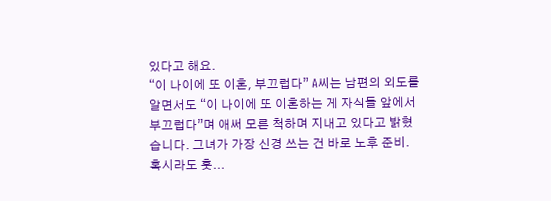있다고 해요.
“이 나이에 또 이혼, 부끄럽다” A씨는 남편의 외도를 알면서도 “이 나이에 또 이혼하는 게 자식들 앞에서 부끄럽다”며 애써 모른 척하며 지내고 있다고 밝혔습니다. 그녀가 가장 신경 쓰는 건 바로 노후 준비.
혹시라도 훗...